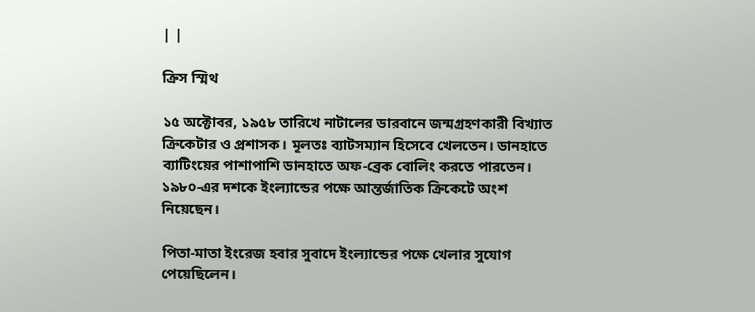| |

ক্রিস স্মিথ

১৫ অক্টোবর, ১৯৫৮ তারিখে নাটালের ডারবানে জন্মগ্রহণকারী বিখ্যাত ক্রিকেটার ও প্রশাসক। মূলতঃ ব্যাটসম্যান হিসেবে খেলতেন। ডানহাতে ব্যাটিংয়ের পাশাপাশি ডানহাতে অফ-ব্রেক বোলিং করতে পারতেন। ১৯৮০-এর দশকে ইংল্যান্ডের পক্ষে আন্তর্জাতিক ক্রিকেটে অংশ নিয়েছেন।

পিতা-মাতা ইংরেজ হবার সুবাদে ইংল্যান্ডের পক্ষে খেলার সুযোগ পেয়েছিলেন।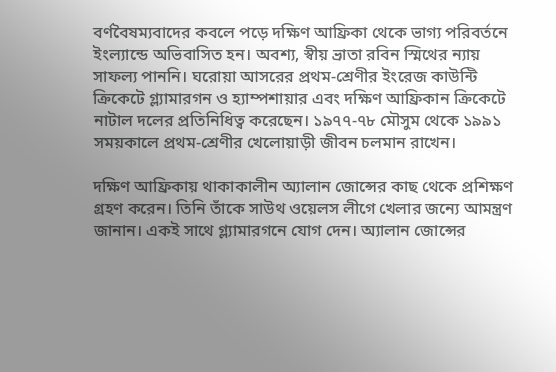বর্ণবৈষম্যবাদের কবলে পড়ে দক্ষিণ আফ্রিকা থেকে ভাগ্য পরিবর্তনে ইংল্যান্ডে অভিবাসিত হন। অবশ্য, স্বীয় ভ্রাতা রবিন স্মিথের ন্যায় সাফল্য পাননি। ঘরোয়া আসরের প্রথম-শ্রেণীর ইংরেজ কাউন্টি ক্রিকেটে গ্ল্যামারগন ও হ্যাম্পশায়ার এবং দক্ষিণ আফ্রিকান ক্রিকেটে নাটাল দলের প্রতিনিধিত্ব করেছেন। ১৯৭৭-৭৮ মৌসুম থেকে ১৯৯১ সময়কালে প্রথম-শ্রেণীর খেলোয়াড়ী জীবন চলমান রাখেন।

দক্ষিণ আফ্রিকায় থাকাকালীন অ্যালান জোন্সের কাছ থেকে প্রশিক্ষণ গ্রহণ করেন। তিনি তাঁকে সাউথ ওয়েলস লীগে খেলার জন্যে আমন্ত্রণ জানান। একই সাথে গ্ল্যামারগনে যোগ দেন। অ্যালান জোন্সের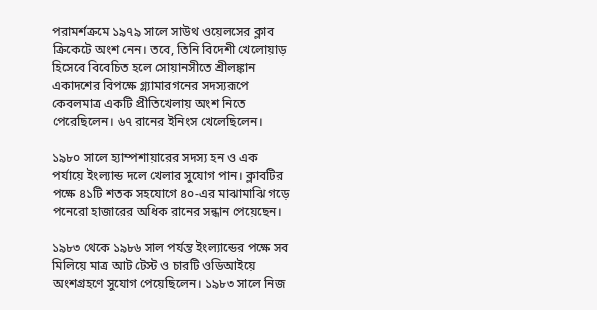পরামর্শক্রমে ১৯৭৯ সালে সাউথ ওয়েলসের ক্লাব ক্রিকেটে অংশ নেন। তবে, তিনি বিদেশী খেলোয়াড় হিসেবে বিবেচিত হলে সোয়ানসীতে শ্রীলঙ্কান একাদশের বিপক্ষে গ্ল্যামারগনের সদস্যরূপে কেবলমাত্র একটি প্রীতিখেলায় অংশ নিতে পেরেছিলেন। ৬৭ রানের ইনিংস খেলেছিলেন।

১৯৮০ সালে হ্যাম্পশায়ারের সদস্য হন ও এক পর্যায়ে ইংল্যান্ড দলে খেলার সুযোগ পান। ক্লাবটির পক্ষে ৪১টি শতক সহযোগে ৪০-এর মাঝামাঝি গড়ে পনেরো হাজারের অধিক রানের সন্ধান পেয়েছেন।

১৯৮৩ থেকে ১৯৮৬ সাল পর্যন্ত ইংল্যান্ডের পক্ষে সব মিলিয়ে মাত্র আট টেস্ট ও চারটি ওডিআইয়ে অংশগ্রহণে সুযোগ পেয়েছিলেন। ১৯৮৩ সালে নিজ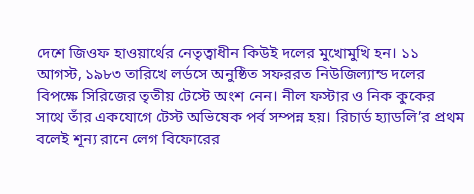দেশে জিওফ হাওয়ার্থের নেতৃত্বাধীন কিউই দলের মুখোমুখি হন। ১১ আগস্ট, ১৯৮৩ তারিখে লর্ডসে অনুষ্ঠিত সফররত নিউজিল্যান্ড দলের বিপক্ষে সিরিজের তৃতীয় টেস্টে অংশ নেন। নীল ফস্টার ও নিক কুকের সাথে তাঁর একযোগে টেস্ট অভিষেক পর্ব সম্পন্ন হয়। রিচার্ড হ্যাডলি’র প্রথম বলেই শূন্য রানে লেগ বিফোরের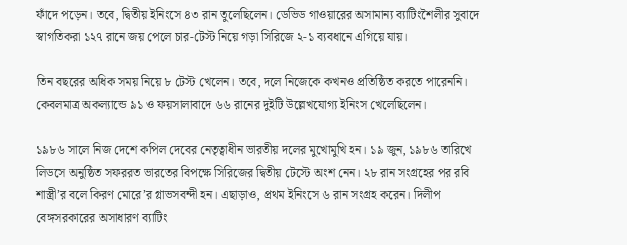ফাঁদে পড়েন। তবে, দ্বিতীয় ইনিংসে ৪৩ রান তুলেছিলেন। ডেভিড গাওয়ারের অসামান্য ব্যাটিংশৈলীর সুবাদে স্বাগতিকরা ১২৭ রানে জয় পেলে চার-টেস্ট নিয়ে গড়া সিরিজে ২-১ ব্যবধানে এগিয়ে যায়।

তিন বছরের অধিক সময় নিয়ে ৮ টেস্ট খেলেন। তবে, দলে নিজেকে কখনও প্রতিষ্ঠিত করতে পারেননি। কেবলমাত্র অকল্যান্ডে ৯১ ও ফয়সালাবাদে ৬৬ রানের দুইটি উল্লেখযোগ্য ইনিংস খেলেছিলেন।

১৯৮৬ সালে নিজ দেশে কপিল দেবের নেতৃত্বাধীন ভারতীয় দলের মুখোমুখি হন। ১৯ জুন, ১৯৮৬ তারিখে লিডসে অনুষ্ঠিত সফররত ভারতের বিপক্ষে সিরিজের দ্বিতীয় টেস্টে অংশ নেন। ২৮ রান সংগ্রহের পর রবি শাস্ত্রী’র বলে কিরণ মোরে’র গ্লাভসবন্দী হন। এছাড়াও, প্রথম ইনিংসে ৬ রান সংগ্রহ করেন। দিলীপ বেঙ্গসরকারের অসাধারণ ব্যাটিং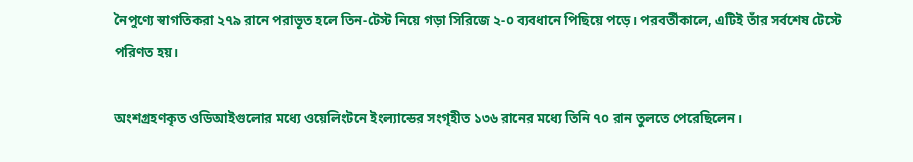নৈপুণ্যে স্বাগতিকরা ২৭৯ রানে পরাভূত হলে তিন-টেস্ট নিয়ে গড়া সিরিজে ২-০ ব্যবধানে পিছিয়ে পড়ে। পরবর্তীকালে, এটিই তাঁর সর্বশেষ টেস্টে পরিণত হয়।

অংশগ্রহণকৃত ওডিআইগুলোর মধ্যে ওয়েলিংটনে ইংল্যান্ডের সংগৃহীত ১৩৬ রানের মধ্যে তিনি ৭০ রান তুলতে পেরেছিলেন।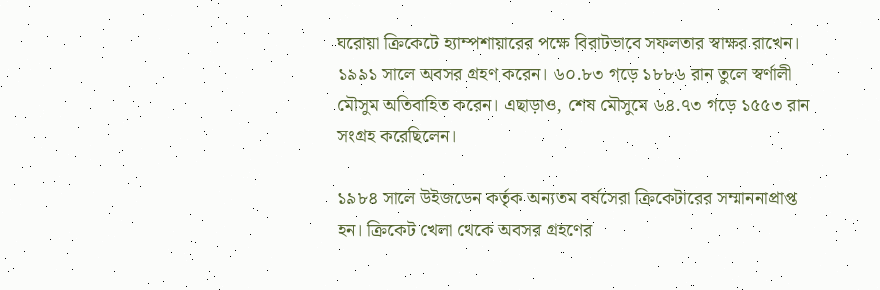ঘরোয়া ক্রিকেটে হ্যাম্পশায়ারের পক্ষে বিরাটভাবে সফলতার স্বাক্ষর রাখেন। ১৯৯১ সালে অবসর গ্রহণ করেন। ৬০.৮৩ গড়ে ১৮৮৬ রান তুলে স্বর্ণালী মৌসুম অতিবাহিত করেন। এছাড়াও, শেষ মৌসুমে ৬৪.৭৩ গড়ে ১৫৫৩ রান সংগ্রহ করেছিলেন।

১৯৮৪ সালে উইজডেন কর্তৃক অন্যতম বর্ষসেরা ক্রিকেটারের সম্মাননাপ্রাপ্ত হন। ক্রিকেট খেলা থেকে অবসর গ্রহণের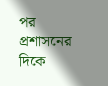পর প্রশাসনের দিকে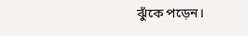ঝুঁকে পড়েন।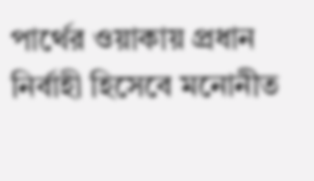পার্থের ওয়াকায় প্রধান নির্বাহী হিসেবে মনোনীত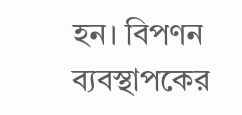হন। বিপণন ব্যবস্থাপকের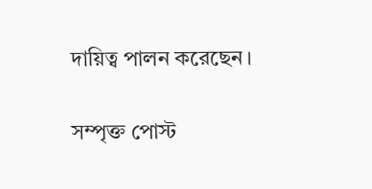দায়িত্ব পালন করেছেন।

সম্পৃক্ত পোস্ট